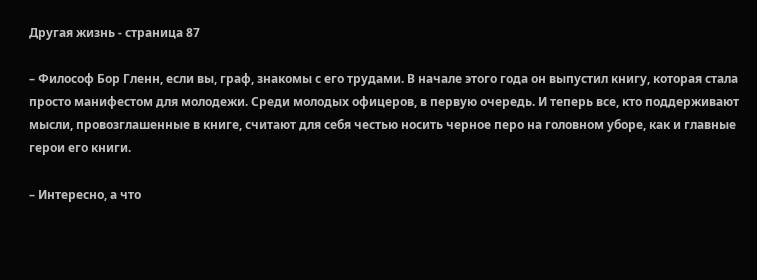Другая жизнь - страница 87

– Философ Бор Гленн, если вы, граф, знакомы с его трудами. В начале этого года он выпустил книгу, которая стала просто манифестом для молодежи. Среди молодых офицеров, в первую очередь. И теперь все, кто поддерживают мысли, провозглашенные в книге, считают для себя честью носить черное перо на головном уборе, как и главные герои его книги.

– Интересно, а что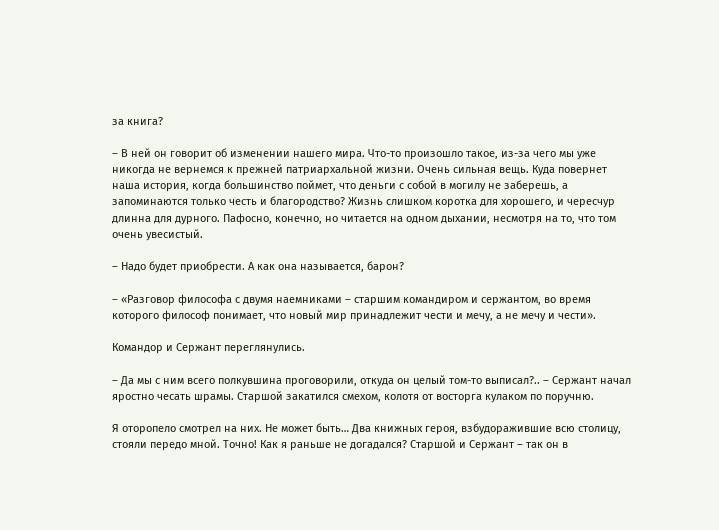за книга?

– В ней он говорит об изменении нашего мира. Что-то произошло такое, из-за чего мы уже никогда не вернемся к прежней патриархальной жизни. Очень сильная вещь. Куда повернет наша история, когда большинство поймет, что деньги с собой в могилу не заберешь, а запоминаются только честь и благородство? Жизнь слишком коротка для хорошего, и чересчур длинна для дурного. Пафосно, конечно, но читается на одном дыхании, несмотря на то, что том очень увесистый.

– Надо будет приобрести. А как она называется, барон?

– «Разговор философа с двумя наемниками – старшим командиром и сержантом, во время которого философ понимает, что новый мир принадлежит чести и мечу, а не мечу и чести».

Командор и Сержант переглянулись.

– Да мы с ним всего полкувшина проговорили, откуда он целый том-то выписал?.. – Сержант начал яростно чесать шрамы. Старшой закатился смехом, колотя от восторга кулаком по поручню.

Я оторопело смотрел на них. Не может быть… Два книжных героя, взбудоражившие всю столицу, стояли передо мной. Точно! Как я раньше не догадался? Старшой и Сержант – так он в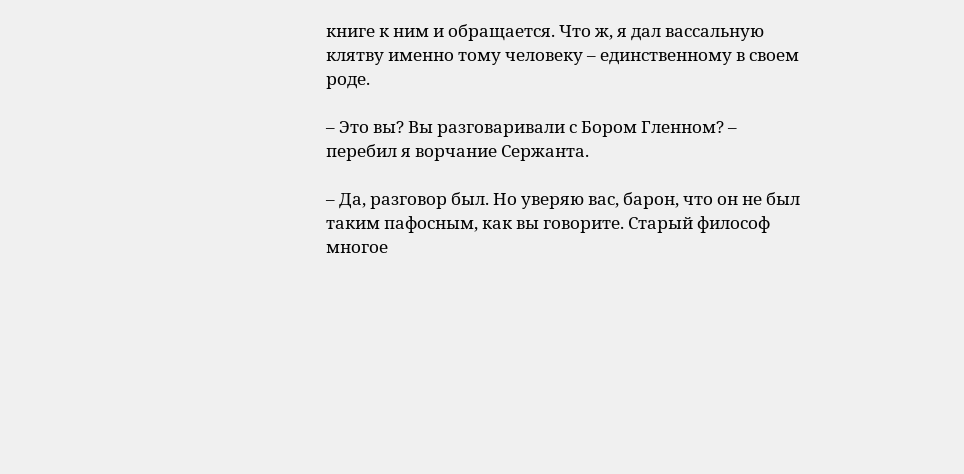книге к ним и обращается. Что ж, я дал вассальную клятву именно тому человеку – единственному в своем роде.

– Это вы? Вы разговаривали с Бором Гленном? – перебил я ворчание Сержанта.

– Да, разговор был. Но уверяю вас, барон, что он не был таким пафосным, как вы говорите. Старый философ многое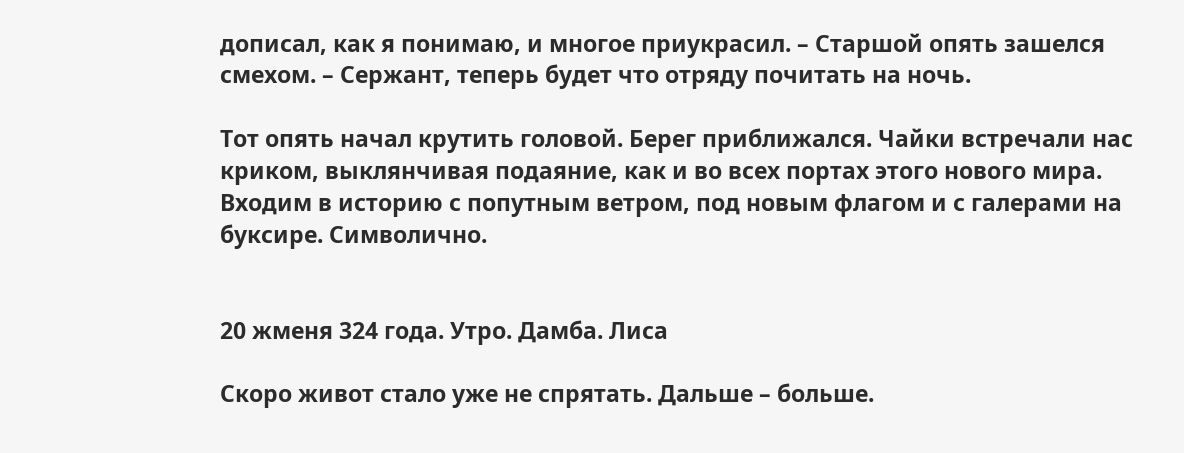дописал, как я понимаю, и многое приукрасил. – Старшой опять зашелся смехом. – Сержант, теперь будет что отряду почитать на ночь.

Тот опять начал крутить головой. Берег приближался. Чайки встречали нас криком, выклянчивая подаяние, как и во всех портах этого нового мира. Входим в историю с попутным ветром, под новым флагом и с галерами на буксире. Символично.


20 жменя 324 года. Утро. Дамба. Лиса

Скоро живот стало уже не спрятать. Дальше – больше.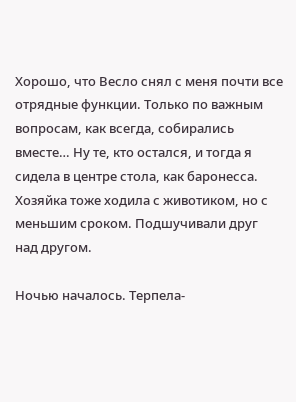Хорошо, что Весло снял с меня почти все отрядные функции. Только по важным вопросам, как всегда, собирались вместе… Ну те, кто остался, и тогда я сидела в центре стола, как баронесса. Хозяйка тоже ходила с животиком, но с меньшим сроком. Подшучивали друг над другом.

Ночью началось. Терпела-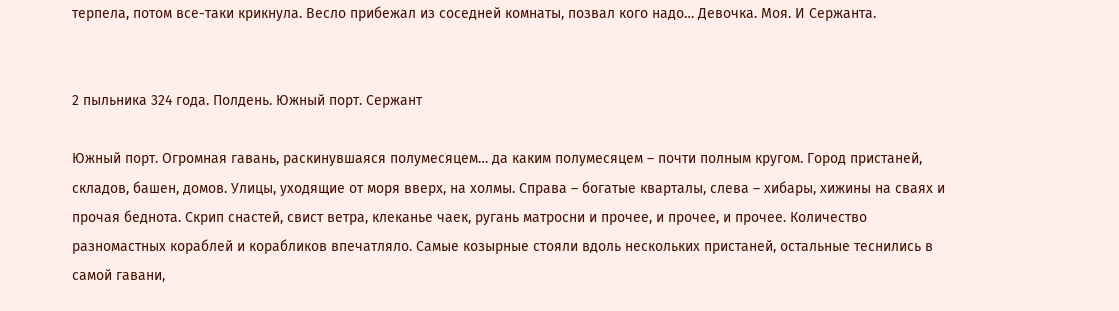терпела, потом все-таки крикнула. Весло прибежал из соседней комнаты, позвал кого надо… Девочка. Моя. И Сержанта.


2 пыльника 324 года. Полдень. Южный порт. Сержант

Южный порт. Огромная гавань, раскинувшаяся полумесяцем… да каким полумесяцем – почти полным кругом. Город пристаней, складов, башен, домов. Улицы, уходящие от моря вверх, на холмы. Справа – богатые кварталы, слева – хибары, хижины на сваях и прочая беднота. Скрип снастей, свист ветра, клеканье чаек, ругань матросни и прочее, и прочее, и прочее. Количество разномастных кораблей и корабликов впечатляло. Самые козырные стояли вдоль нескольких пристаней, остальные теснились в самой гавани,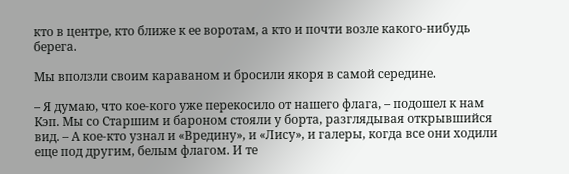кто в центре, кто ближе к ее воротам, а кто и почти возле какого-нибудь берега.

Мы вползли своим караваном и бросили якоря в самой середине.

– Я думаю, что кое-кого уже перекосило от нашего флага, – подошел к нам Кэп. Мы со Старшим и бароном стояли у борта, разглядывая открывшийся вид. – А кое-кто узнал и «Вредину», и «Лису», и галеры, когда все они ходили еще под другим, белым флагом. И те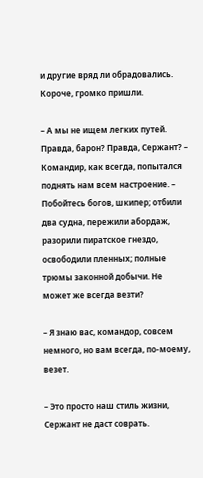и другие вряд ли обрадовались. Короче, громко пришли.

– А мы не ищем легких путей. Правда, барон? Правда, Сержант? – Командир, как всегда, попытался поднять нам всем настроение. – Побойтесь богов, шкипер; отбили два судна, пережили абордаж, разорили пиратское гнездо, освободили пленных; полные трюмы законной добычи. Не может же всегда везти?

– Я знаю вас, командор, совсем немного, но вам всегда, по-моему, везет.

– Это просто наш стиль жизни, Сержант не даст соврать.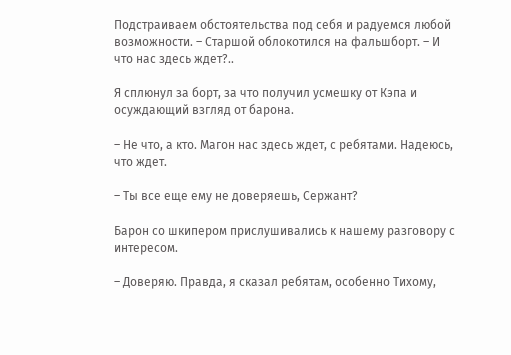Подстраиваем обстоятельства под себя и радуемся любой возможности. – Старшой облокотился на фальшборт. – И что нас здесь ждет?..

Я сплюнул за борт, за что получил усмешку от Кэпа и осуждающий взгляд от барона.

– Не что, а кто. Магон нас здесь ждет, с ребятами. Надеюсь, что ждет.

– Ты все еще ему не доверяешь, Сержант?

Барон со шкипером прислушивались к нашему разговору с интересом.

– Доверяю. Правда, я сказал ребятам, особенно Тихому,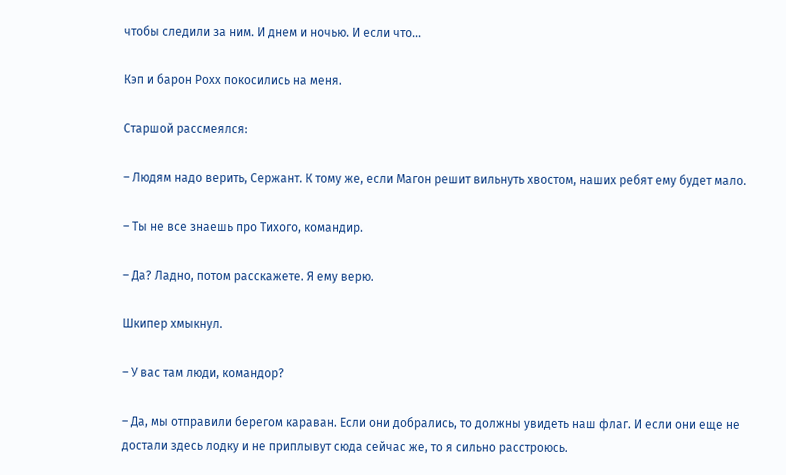чтобы следили за ним. И днем и ночью. И если что…

Кэп и барон Рохх покосились на меня.

Старшой рассмеялся:

– Людям надо верить, Сержант. К тому же, если Магон решит вильнуть хвостом, наших ребят ему будет мало.

– Ты не все знаешь про Тихого, командир.

– Да? Ладно, потом расскажете. Я ему верю.

Шкипер хмыкнул.

– У вас там люди, командор?

– Да, мы отправили берегом караван. Если они добрались, то должны увидеть наш флаг. И если они еще не достали здесь лодку и не приплывут сюда сейчас же, то я сильно расстроюсь.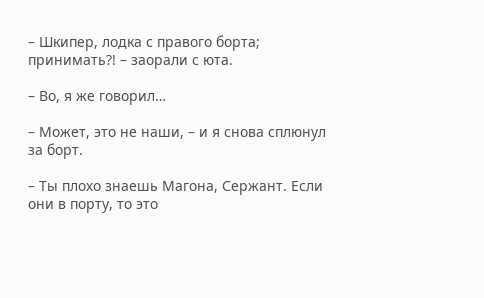– Шкипер, лодка с правого борта; принимать?! – заорали с юта.

– Во, я же говорил…

– Может, это не наши, – и я снова сплюнул за борт.

– Ты плохо знаешь Магона, Сержант. Если они в порту, то это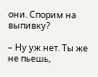они. Спорим на выпивку?

– Ну уж нет. Ты же не пьешь,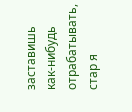заставишь как-нибудь отрабатывать, стар я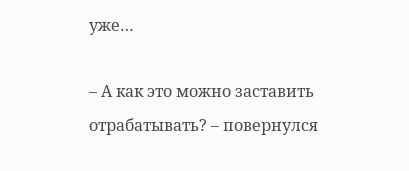уже…

– А как это можно заставить отрабатывать? – повернулся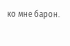ко мне барон.